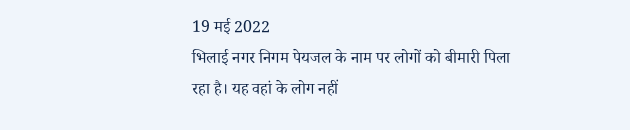19 मई 2022
भिलाई नगर निगम पेयजल के नाम पर लोगों को बीमारी पिला रहा है। यह वहां के लोग नहीं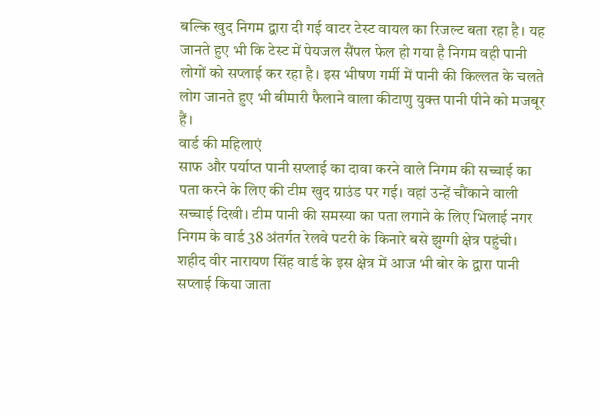बल्कि खुद निगम द्वारा दी गई वाटर टेस्ट वायल का रिजल्ट बता रहा है। यह जानते हुए भी कि टेस्ट में पेयजल सैंपल फेल हो गया है निगम वही पानी लोगों को सप्लाई कर रहा है। इस भीषण गर्मी में पानी की किल्लत के चलते लोग जानते हुए भी बीमारी फैलाने वाला कीटाणु युक्त पानी पीने को मजबूर हैं।
वार्ड की महिलाएं
साफ और पर्याप्त पानी सप्लाई का दावा करने वाले निगम की सच्चाई का पता करने के लिए की टीम खुद ग्राउंड पर गई। वहां उन्हें चौंकाने वाली सच्चाई दिखी। टीम पानी की समस्या का पता लगाने के लिए भिलाई नगर निगम के वार्ड 38 अंतर्गत रेलवे पटरी के किनारे बसे झुग्गी क्षेत्र पहुंची। शहीद वीर नारायण सिंह वार्ड के इस क्षेत्र में आज भी बोर के द्वारा पानी सप्लाई किया जाता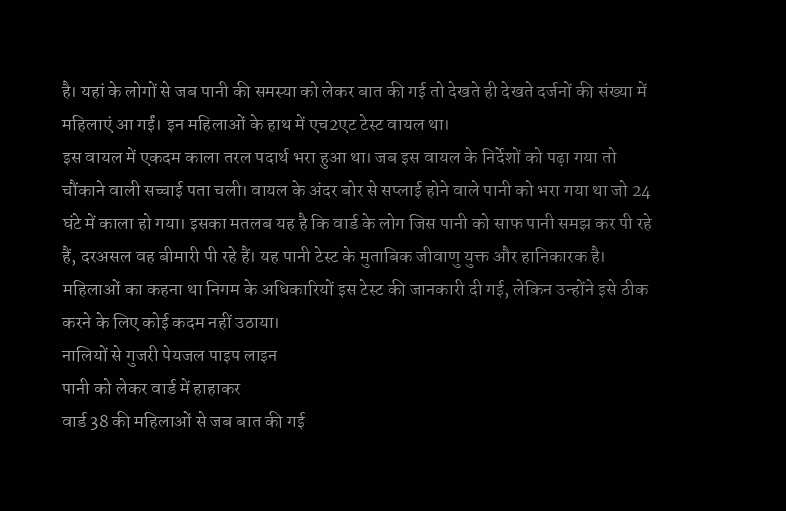है। यहां के लोगों से जब पानी की समस्या को लेकर बात की गई तो देखते ही देखते दर्जनों की संख्या में महिलाएं आ गईं। इन महिलाओं के हाथ में एच2एट टेस्ट वायल था।
इस वायल में एकदम काला तरल पदार्थ भरा हुआ था। जब इस वायल के निर्देशों को पढ़ा गया तो चौंकाने वाली सच्चाई पता चली। वायल के अंदर बोर से सप्लाई होने वाले पानी को भरा गया था जो 24 घंटे में काला हो गया। इसका मतलब यह है कि वार्ड के लोग जिस पानी को साफ पानी समझ कर पी रहे हैं, दरअसल वह बीमारी पी रहे हैं। यह पानी टेस्ट के मुताबिक जीवाणु युक्त और हानिकारक है। महिलाओं का कहना था निगम के अधिकारियों इस टेस्ट की जानकारी दी गई, लेकिन उन्होंने इसे ठीक करने के लिए कोई कदम नहीं उठाया।
नालियों से गुजरी पेयजल पाइप लाइन
पानी को लेकर वार्ड में हाहाकर
वार्ड 38 की महिलाओं से जब बात की गई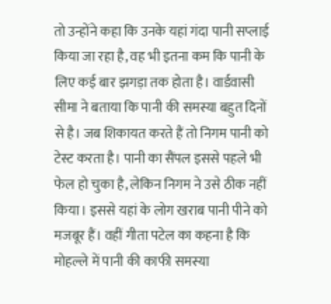तो उन्होंने कहा कि उनके यहां गंदा पानी सप्लाई किया जा रहा है, वह भी इतना कम कि पानी के लिए कई बार झगड़ा तक होता है। वार्डवासी सीमा ने बताया कि पानी की समस्या बहुत दिनों से है। जब शिकायत करते हैं तो निगम पानी को टेस्ट करता है। पानी का सैंपल इससे पहले भी फेल हो चुका है, लेकिन निगम ने उसे ठीक नहीं किया। इससे यहां के लोग खराब पानी पीने को मजबूर हैं। वहीं गीता पटेल का कहना है कि मोहल्ले में पानी की काफी समस्या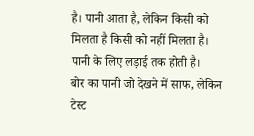है। पानी आता है, लेकिन किसी को मिलता है किसी को नहीं मिलता है। पानी के लिए लड़ाई तक होती है।
बोर का पानी जो देखने में साफ, लेकिन टेस्ट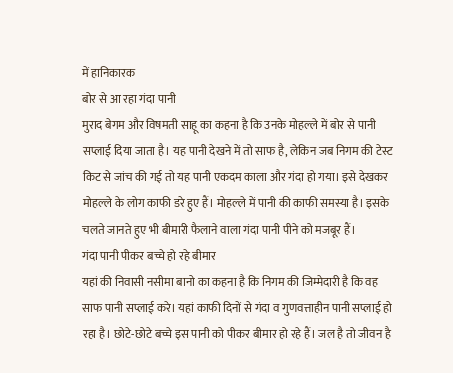में हानिकारक
बोर से आ रहा गंदा पानी
मुराद बेगम और विषमती साहू का कहना है कि उनके मोहल्ले में बोर से पानी सप्लाई दिया जाता है। यह पानी देखने में तो साफ है, लेकिन जब निगम की टेस्ट किट से जांच की गई तो यह पानी एकदम काला और गंदा हो गया। इसे देखकर मोहल्ले के लोग काफी डरे हुए हैं। मोहल्ले में पानी की काफी समस्या है। इसके चलते जानते हुए भी बीमारी फैलाने वाला गंदा पानी पीने को मजबूर हैं।
गंदा पानी पीकर बच्चे हो रहे बीमार
यहां की निवासी नसीमा बानो का कहना है कि निगम की जिम्मेदारी है कि वह साफ पानी सप्लाई करे। यहां काफी दिनों से गंदा व गुणवत्ताहीन पानी सप्लाई हो रहा है। छोटे-छोटे बच्चे इस पानी को पीकर बीमार हो रहे हैं। जल है तो जीवन है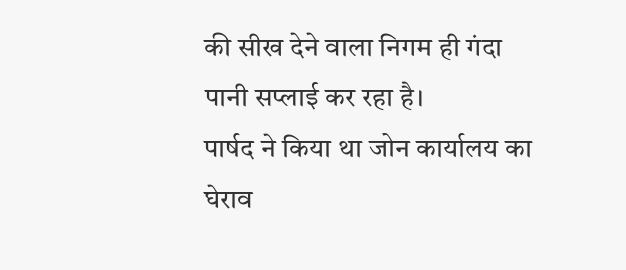की सीख देने वाला निगम ही गंदा पानी सप्लाई कर रहा है।
पार्षद ने किया था जोन कार्यालय का घेराव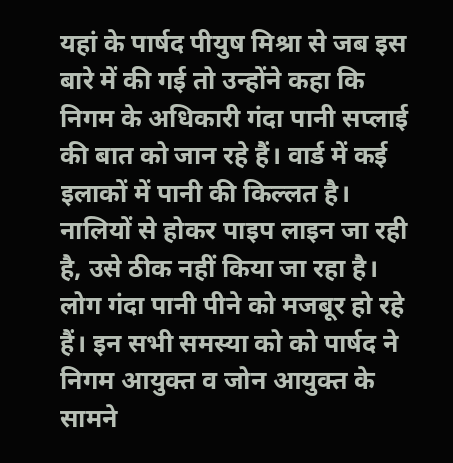यहां के पार्षद पीयुष मिश्रा से जब इस बारे में की गई तो उन्होंने कहा कि निगम के अधिकारी गंदा पानी सप्लाई की बात को जान रहे हैं। वार्ड में कई इलाकों में पानी की किल्लत है। नालियों से होकर पाइप लाइन जा रही है, उसे ठीक नहीं किया जा रहा है। लोग गंदा पानी पीने को मजबूर हो रहे हैं। इन सभी समस्या को को पार्षद ने निगम आयुक्त व जोन आयुक्त के सामने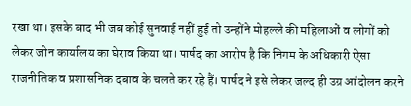रखा था। इसके बाद भी जब कोई सुनवाई नहीं हुई तो उन्होंने मोहल्ले की महिलाओं व लोगों को लेकर जोन कार्यालय का घेराव किया था। पार्षद का आरोप है कि निगम के अधिकारी ऐसा राजनीतिक व प्रशासनिक दबाव के चलते कर रहे हैं। पार्षद ने इसे लेकर जल्द ही उग्र आंदोलन करने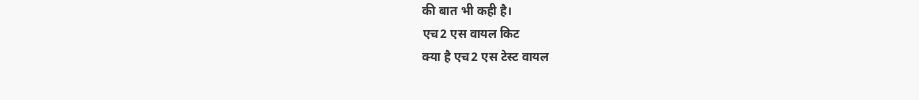की बात भी कही है।
एच2 एस वायल किट
क्या है एच2 एस टेस्ट वायल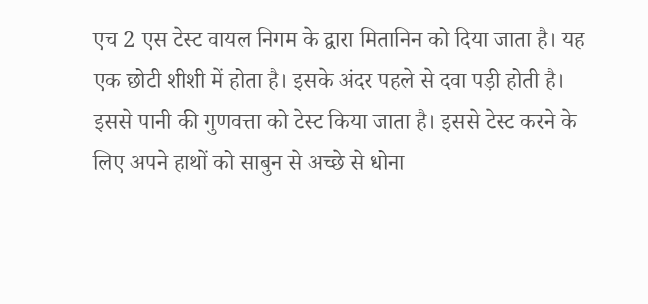एच 2 एस टेस्ट वायल निगम के द्वारा मितानिन को दिया जाता है। यह एक छोटी शीशी में होता है। इसके अंदर पहले से दवा पड़ी होती है। इससे पानी की गुणवत्ता को टेस्ट किया जाता है। इससे टेस्ट करने के लिए अपने हाथों को साबुन से अच्छे से धोना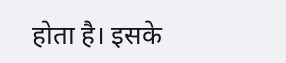होता है। इसके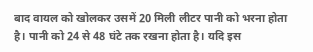बाद वायल को खोलकर उसमें 20 मिली लीटर पानी को भरना होता है। पानी को 24 से 48 घंटे तक रखना होता है। यदि इस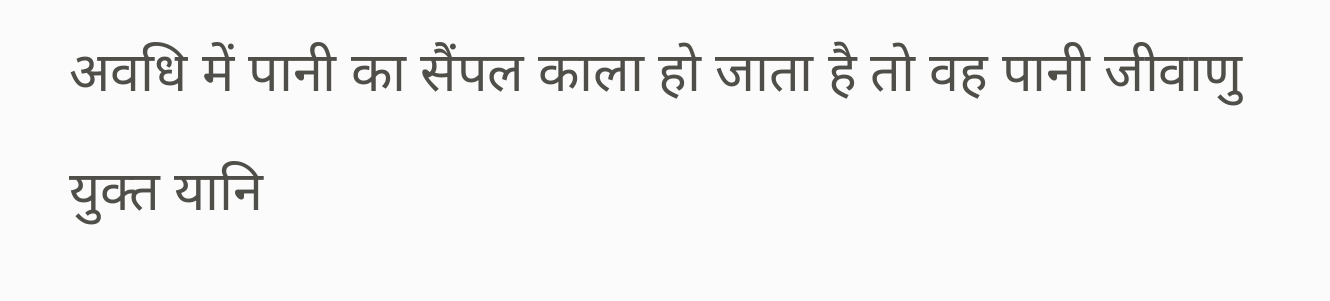अवधि में पानी का सैंपल काला हो जाता है तो वह पानी जीवाणु युक्त यानि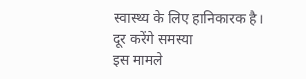स्वास्थ्य के लिए हानिकारक है।
दूर करेंगे समस्या
इस मामले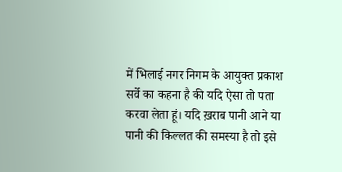में भिलाई नगर निगम के आयुक्त प्रकाश सर्वे का कहना है की यदि ऐसा तो पता करवा लेता हूं। यदि ख़राब पानी आने या पानी की किल्लत की समस्या है तो इसे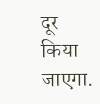दूर किया जाएगा.